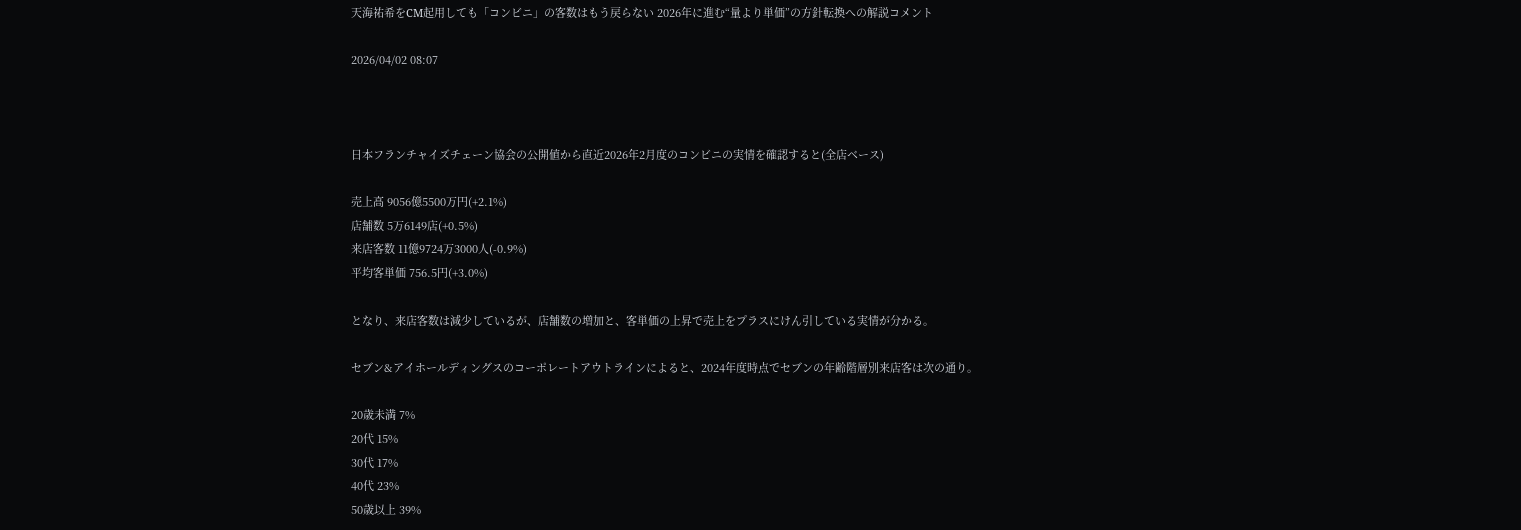天海祐希をCM起用しても「コンビニ」の客数はもう戻らない 2026年に進む“量より単価”の方針転換への解説コメント

2026/04/02 08:07



日本フランチャイズチェーン協会の公開値から直近2026年2月度のコンビニの実情を確認すると(全店ベース)

売上高 9056億5500万円(+2.1%)
店舗数 5万6149店(+0.5%)
来店客数 11億9724万3000人(-0.9%)
平均客単価 756.5円(+3.0%)

となり、来店客数は減少しているが、店舗数の増加と、客単価の上昇で売上をプラスにけん引している実情が分かる。

セブン&アイホールディングスのコーポレートアウトラインによると、2024年度時点でセブンの年齢階層別来店客は次の通り。

20歳未満 7%
20代 15%
30代 17%
40代 23%
50歳以上 39%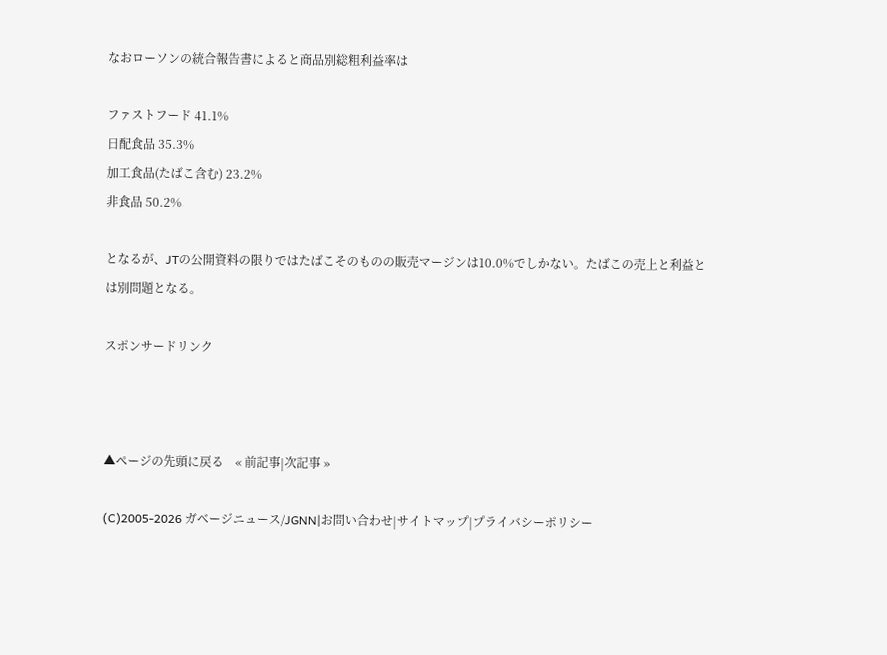なおローソンの統合報告書によると商品別総粗利益率は

ファストフード 41.1%
日配食品 35.3%
加工食品(たばこ含む) 23.2%
非食品 50.2%

となるが、JTの公開資料の限りではたばこそのものの販売マージンは10.0%でしかない。たばこの売上と利益とは別問題となる。

スポンサードリンク



▲ページの先頭に戻る    « 前記事|次記事 »

(C)2005-2026 ガベージニュース/JGNN|お問い合わせ|サイトマップ|プライバシーポリシー